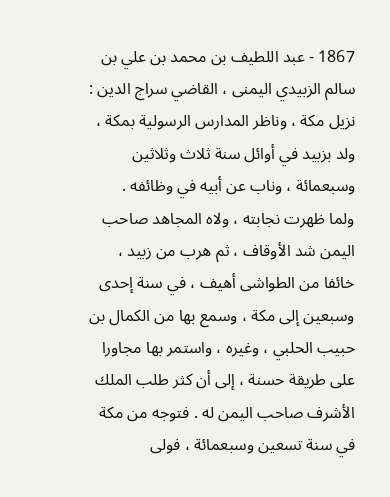1867 - عبد اللطيف بن محمد بن علي بن سالم الزبيدي اليمنى ، القاضي سراج الدين :
نزيل مكة ، وناظر المدارس الرسولية بمكة ، ولد بزبيد في أوائل سنة ثلاث وثلاثين وسبعمائة ، وناب عن أبيه في وظائفه .
ولما ظهرت نجابته ، ولاه المجاهد صاحب اليمن شد الأوقاف ، ثم هرب من زبيد ، خائفا من الطواشى أهيف ، في سنة إحدى وسبعين إلى مكة ، وسمع بها من الكمال بن حبيب الحلبي ، وغيره ، واستمر بها مجاورا على طريقة حسنة ، إلى أن كثر طلب الملك الأشرف صاحب اليمن له . فتوجه من مكة في سنة تسعين وسبعمائة ، فولى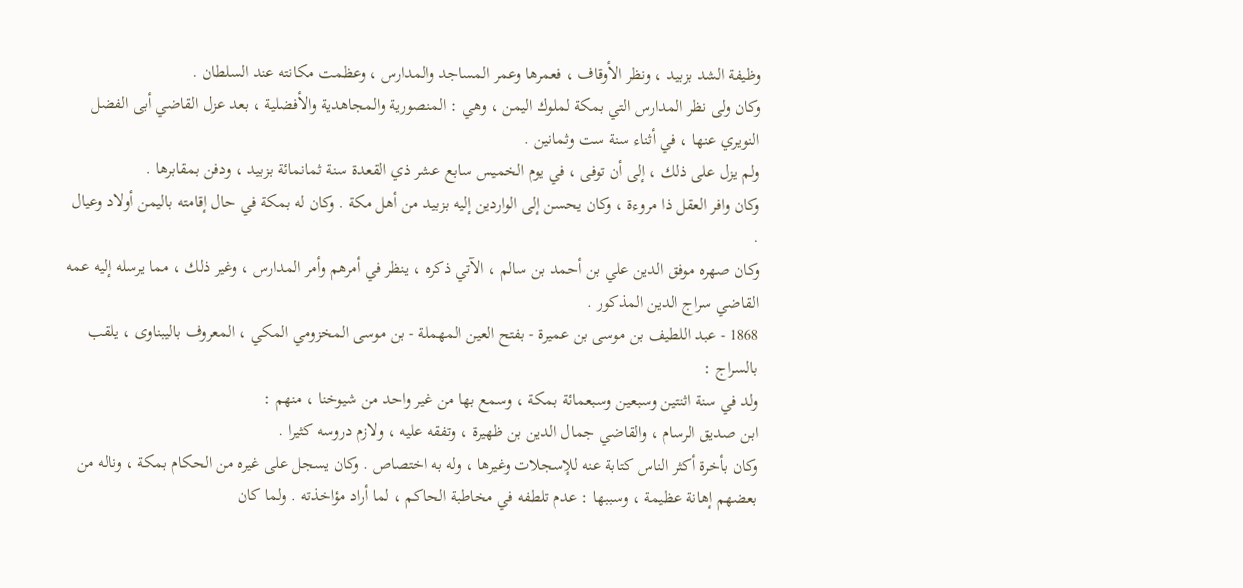وظيفة الشد بزبيد ، ونظر الأوقاف ، فعمرها وعمر المساجد والمدارس ، وعظمت مكانته عند السلطان .
وكان ولى نظر المدارس التي بمكة لملوك اليمن ، وهي : المنصورية والمجاهدية والأفضلية ، بعد عزل القاضي أبى الفضل النويري عنها ، في أثناء سنة ست وثمانين .
ولم يزل على ذلك ، إلى أن توفى ، في يوم الخميس سابع عشر ذي القعدة سنة ثمانمائة بزبيد ، ودفن بمقابرها .
وكان وافر العقل ذا مروءة ، وكان يحسن إلى الواردين إليه بزبيد من أهل مكة . وكان له بمكة في حال إقامته باليمن أولاد وعيال .
وكان صهره موفق الدين علي بن أحمد بن سالم ، الآتي ذكره ، ينظر في أمرهم وأمر المدارس ، وغير ذلك ، مما يرسله إليه عمه القاضي سراج الدين المذكور .
1868 - عبد اللطيف بن موسى بن عميرة - بفتح العين المهملة - بن موسى المخزومي المكي ، المعروف باليبناوى ، يلقب بالسراج :
ولد في سنة اثنتين وسبعين وسبعمائة بمكة ، وسمع بها من غير واحد من شيوخنا ، منهم :
ابن صديق الرسام ، والقاضي جمال الدين بن ظهيرة ، وتفقه عليه ، ولازم دروسه كثيرا .
وكان بأخرة أكثر الناس كتابة عنه للإسجلات وغيرها ، وله به اختصاص . وكان يسجل على غيره من الحكام بمكة ، وناله من بعضهم إهانة عظيمة ، وسببها : عدم تلطفه في مخاطبة الحاكم ، لما أراد مؤاخذته . ولما كان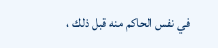في نفس الحاكم منه قبل ذلك ،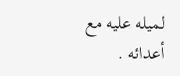لميله عليه مع أعدائه .